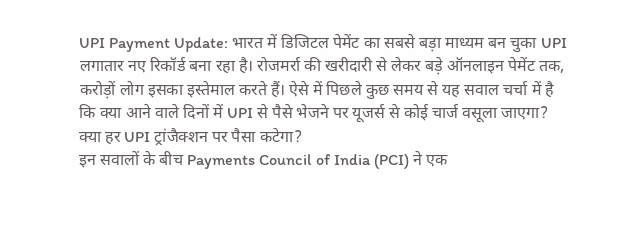UPI Payment Update: भारत में डिजिटल पेमेंट का सबसे बड़ा माध्यम बन चुका UPI लगातार नए रिकॉर्ड बना रहा है। रोजमर्रा की खरीदारी से लेकर बड़े ऑनलाइन पेमेंट तक, करोड़ों लोग इसका इस्तेमाल करते हैं। ऐसे में पिछले कुछ समय से यह सवाल चर्चा में है कि क्या आने वाले दिनों में UPI से पैसे भेजने पर यूजर्स से कोई चार्ज वसूला जाएगा? क्या हर UPI ट्रांजैक्शन पर पैसा कटेगा?
इन सवालों के बीच Payments Council of India (PCI) ने एक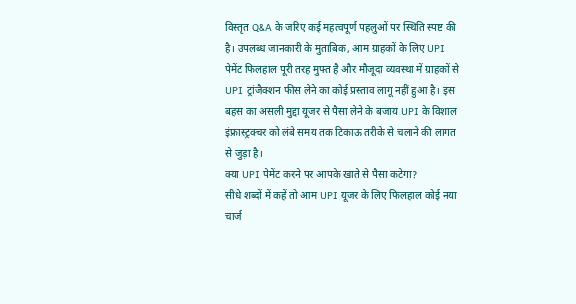विस्तृत Q&A के जरिए कई महत्वपूर्ण पहलुओं पर स्थिति स्पष्ट की है। उपलब्ध जानकारी के मुताबिक, आम ग्राहकों के लिए UPI पेमेंट फिलहाल पूरी तरह मुफ्त है और मौजूदा व्यवस्था में ग्राहकों से UPI ट्रांजैक्शन फीस लेने का कोई प्रस्ताव लागू नहीं हुआ है। इस बहस का असली मुद्दा यूजर से पैसा लेने के बजाय UPI के विशाल इंफ्रास्ट्रक्चर को लंबे समय तक टिकाऊ तरीके से चलाने की लागत से जुड़ा है।
क्या UPI पेमेंट करने पर आपके खाते से पैसा कटेगा?
सीधे शब्दों में कहें तो आम UPI यूजर के लिए फिलहाल कोई नया चार्ज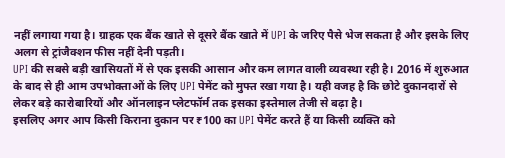नहीं लगाया गया है। ग्राहक एक बैंक खाते से दूसरे बैंक खाते में UPI के जरिए पैसे भेज सकता है और इसके लिए अलग से ट्रांजैक्शन फीस नहीं देनी पड़ती।
UPI की सबसे बड़ी खासियतों में से एक इसकी आसान और कम लागत वाली व्यवस्था रही है। 2016 में शुरुआत के बाद से ही आम उपभोक्ताओं के लिए UPI पेमेंट को मुफ्त रखा गया है। यही वजह है कि छोटे दुकानदारों से लेकर बड़े कारोबारियों और ऑनलाइन प्लेटफॉर्म तक इसका इस्तेमाल तेजी से बढ़ा है।
इसलिए अगर आप किसी किराना दुकान पर ₹100 का UPI पेमेंट करते हैं या किसी व्यक्ति को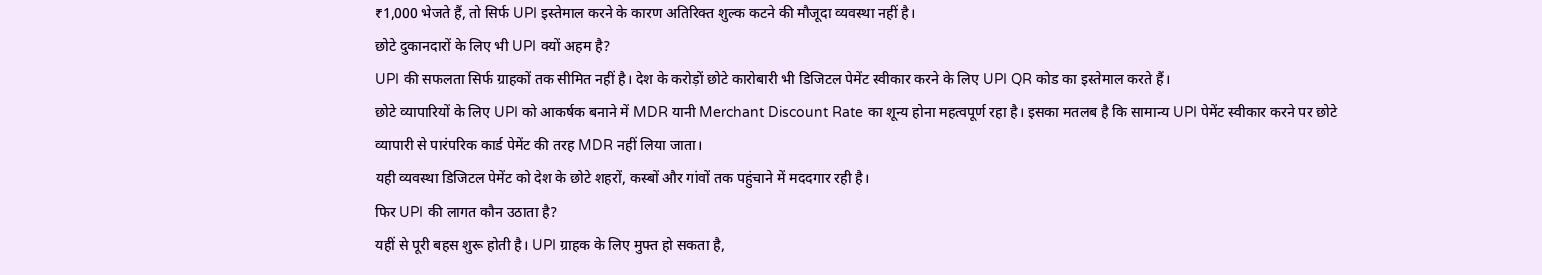₹1,000 भेजते हैं, तो सिर्फ UPI इस्तेमाल करने के कारण अतिरिक्त शुल्क कटने की मौजूदा व्यवस्था नहीं है।
छोटे दुकानदारों के लिए भी UPI क्यों अहम है?
UPI की सफलता सिर्फ ग्राहकों तक सीमित नहीं है। देश के करोड़ों छोटे कारोबारी भी डिजिटल पेमेंट स्वीकार करने के लिए UPI QR कोड का इस्तेमाल करते हैं।
छोटे व्यापारियों के लिए UPI को आकर्षक बनाने में MDR यानी Merchant Discount Rate का शून्य होना महत्वपूर्ण रहा है। इसका मतलब है कि सामान्य UPI पेमेंट स्वीकार करने पर छोटे व्यापारी से पारंपरिक कार्ड पेमेंट की तरह MDR नहीं लिया जाता।
यही व्यवस्था डिजिटल पेमेंट को देश के छोटे शहरों, कस्बों और गांवों तक पहुंचाने में मददगार रही है।
फिर UPI की लागत कौन उठाता है?
यहीं से पूरी बहस शुरू होती है। UPI ग्राहक के लिए मुफ्त हो सकता है,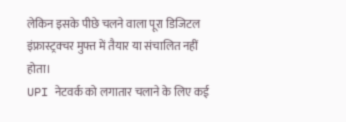लेकिन इसके पीछे चलने वाला पूरा डिजिटल इंफ्रास्ट्रक्चर मुफ्त में तैयार या संचालित नहीं होता।
UPI नेटवर्क को लगातार चलाने के लिए कई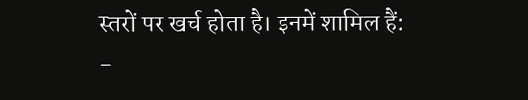स्तरों पर खर्च होता है। इनमें शामिल हैं:
-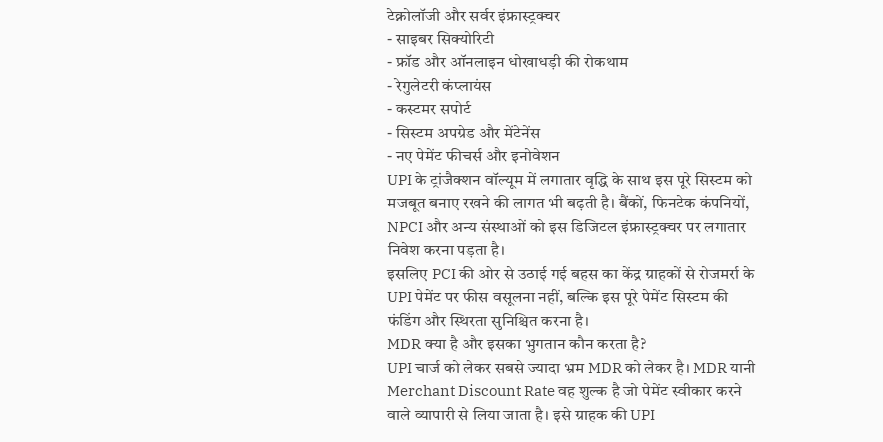टेक्नोलॉजी और सर्वर इंफ्रास्ट्रक्चर
- साइबर सिक्योरिटी
- फ्रॉड और ऑनलाइन धोखाधड़ी की रोकथाम
- रेगुलेटरी कंप्लायंस
- कस्टमर सपोर्ट
- सिस्टम अपग्रेड और मेंटेनेंस
- नए पेमेंट फीचर्स और इनोवेशन
UPI के ट्रांजैक्शन वॉल्यूम में लगातार वृद्धि के साथ इस पूरे सिस्टम को मजबूत बनाए रखने की लागत भी बढ़ती है। बैंकों, फिनटेक कंपनियों, NPCI और अन्य संस्थाओं को इस डिजिटल इंफ्रास्ट्रक्चर पर लगातार निवेश करना पड़ता है।
इसलिए PCI की ओर से उठाई गई बहस का केंद्र ग्राहकों से रोजमर्रा के UPI पेमेंट पर फीस वसूलना नहीं, बल्कि इस पूरे पेमेंट सिस्टम की फंडिंग और स्थिरता सुनिश्चित करना है।
MDR क्या है और इसका भुगतान कौन करता है?
UPI चार्ज को लेकर सबसे ज्यादा भ्रम MDR को लेकर है। MDR यानी Merchant Discount Rate वह शुल्क है जो पेमेंट स्वीकार करने वाले व्यापारी से लिया जाता है। इसे ग्राहक की UPI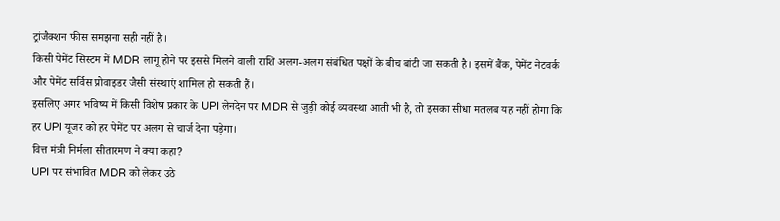ट्रांजैक्शन फीस समझना सही नहीं है।
किसी पेमेंट सिस्टम में MDR लागू होने पर इससे मिलने वाली राशि अलग-अलग संबंधित पक्षों के बीच बांटी जा सकती है। इसमें बैंक, पेमेंट नेटवर्क और पेमेंट सर्विस प्रोवाइडर जैसी संस्थाएं शामिल हो सकती हैं।
इसलिए अगर भविष्य में किसी विशेष प्रकार के UPI लेनदेन पर MDR से जुड़ी कोई व्यवस्था आती भी है, तो इसका सीधा मतलब यह नहीं होगा कि हर UPI यूजर को हर पेमेंट पर अलग से चार्ज देना पड़ेगा।
वित्त मंत्री निर्मला सीतारमण ने क्या कहा?
UPI पर संभावित MDR को लेकर उठे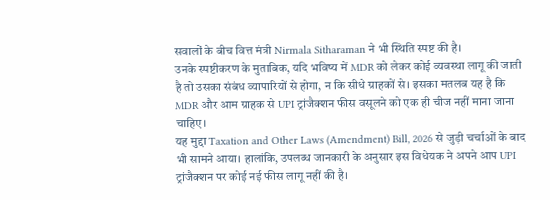सवालों के बीच वित्त मंत्री Nirmala Sitharaman ने भी स्थिति स्पष्ट की है।
उनके स्पष्टीकरण के मुताबिक, यदि भविष्य में MDR को लेकर कोई व्यवस्था लागू की जाती है तो उसका संबंध व्यापारियों से होगा, न कि सीधे ग्राहकों से। इसका मतलब यह है कि MDR और आम ग्राहक से UPI ट्रांजैक्शन फीस वसूलने को एक ही चीज नहीं माना जाना चाहिए।
यह मुद्दा Taxation and Other Laws (Amendment) Bill, 2026 से जुड़ी चर्चाओं के बाद भी सामने आया। हालांकि, उपलब्ध जानकारी के अनुसार इस विधेयक ने अपने आप UPI ट्रांजैक्शन पर कोई नई फीस लागू नहीं की है।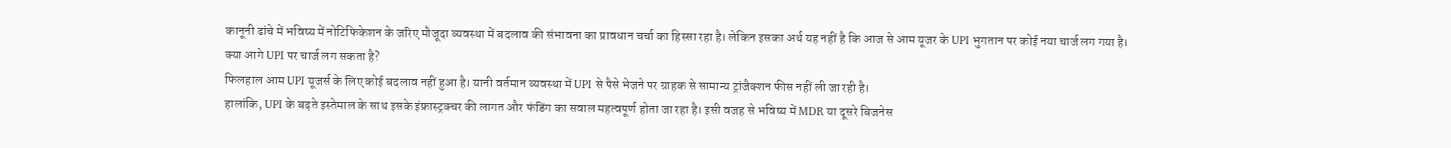कानूनी ढांचे में भविष्य में नोटिफिकेशन के जरिए मौजूदा व्यवस्था में बदलाव की संभावना का प्रावधान चर्चा का हिस्सा रहा है। लेकिन इसका अर्थ यह नहीं है कि आज से आम यूजर के UPI भुगतान पर कोई नया चार्ज लग गया है।
क्या आगे UPI पर चार्ज लग सकता है?
फिलहाल आम UPI यूजर्स के लिए कोई बदलाव नहीं हुआ है। यानी वर्तमान व्यवस्था में UPI से पैसे भेजने पर ग्राहक से सामान्य ट्रांजैक्शन फीस नहीं ली जा रही है।
हालांकि, UPI के बढ़ते इस्तेमाल के साथ इसके इंफ्रास्ट्रक्चर की लागत और फंडिंग का सवाल महत्वपूर्ण होता जा रहा है। इसी वजह से भविष्य में MDR या दूसरे बिजनेस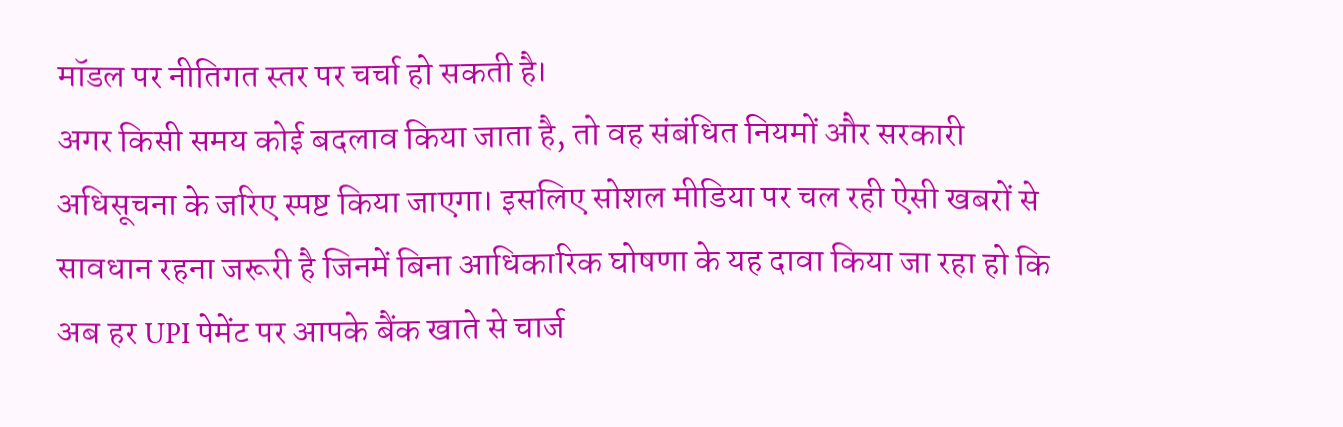मॉडल पर नीतिगत स्तर पर चर्चा हो सकती है।
अगर किसी समय कोई बदलाव किया जाता है, तो वह संबंधित नियमों और सरकारी अधिसूचना के जरिए स्पष्ट किया जाएगा। इसलिए सोशल मीडिया पर चल रही ऐसी खबरों से सावधान रहना जरूरी है जिनमें बिना आधिकारिक घोषणा के यह दावा किया जा रहा हो कि अब हर UPI पेमेंट पर आपके बैंक खाते से चार्ज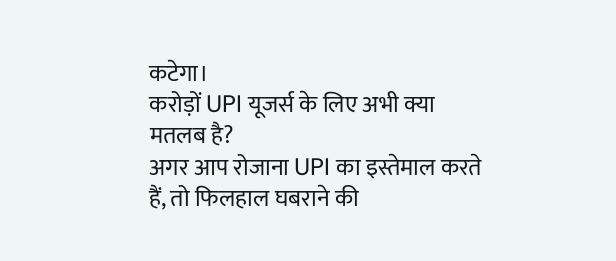कटेगा।
करोड़ों UPI यूजर्स के लिए अभी क्या मतलब है?
अगर आप रोजाना UPI का इस्तेमाल करते हैं, तो फिलहाल घबराने की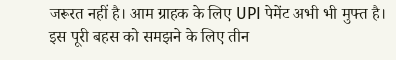जरूरत नहीं है। आम ग्राहक के लिए UPI पेमेंट अभी भी मुफ्त है।
इस पूरी बहस को समझने के लिए तीन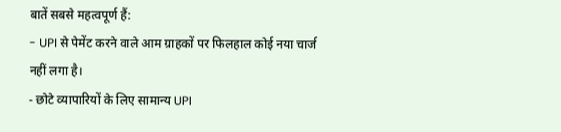बातें सबसे महत्वपूर्ण हैं:
- UPI से पेमेंट करने वाले आम ग्राहकों पर फिलहाल कोई नया चार्ज नहीं लगा है।
- छोटे व्यापारियों के लिए सामान्य UPI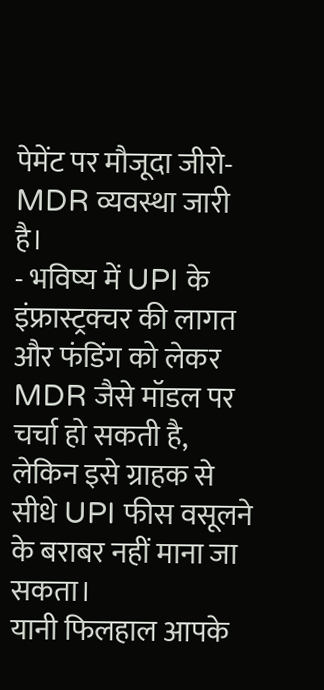पेमेंट पर मौजूदा जीरो-MDR व्यवस्था जारी है।
- भविष्य में UPI के इंफ्रास्ट्रक्चर की लागत और फंडिंग को लेकर MDR जैसे मॉडल पर चर्चा हो सकती है, लेकिन इसे ग्राहक से सीधे UPI फीस वसूलने के बराबर नहीं माना जा सकता।
यानी फिलहाल आपके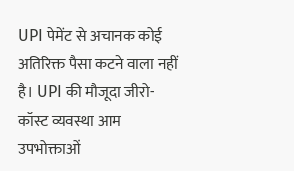UPI पेमेंट से अचानक कोई अतिरिक्त पैसा कटने वाला नहीं है। UPI की मौजूदा जीरो-कॉस्ट व्यवस्था आम उपभोक्ताओं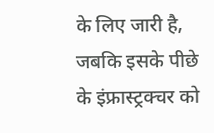के लिए जारी है, जबकि इसके पीछे के इंफ्रास्ट्रक्चर को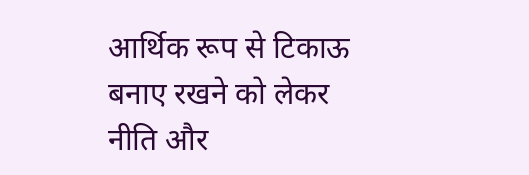आर्थिक रूप से टिकाऊ बनाए रखने को लेकर नीति और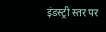इंडस्ट्री स्तर पर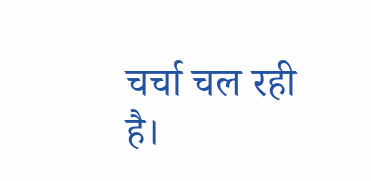चर्चा चल रही है।